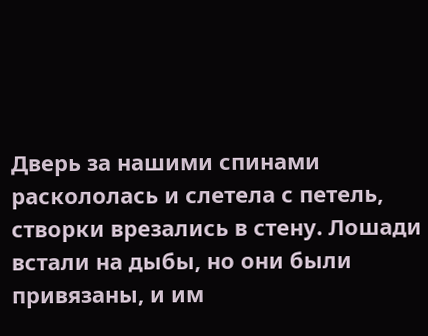Дверь за нашими спинами раскололась и слетела с петель, створки врезались в стену. Лошади встали на дыбы, но они были привязаны, и им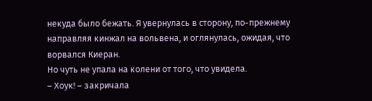некуда было бежать. Я увернулась в сторону, по-прежнему направляя кинжал на вольвена, и оглянулась, ожидая, что ворвался Киеран.
Но чуть не упала на колени от того, что увидела.
– Хоук! – закричала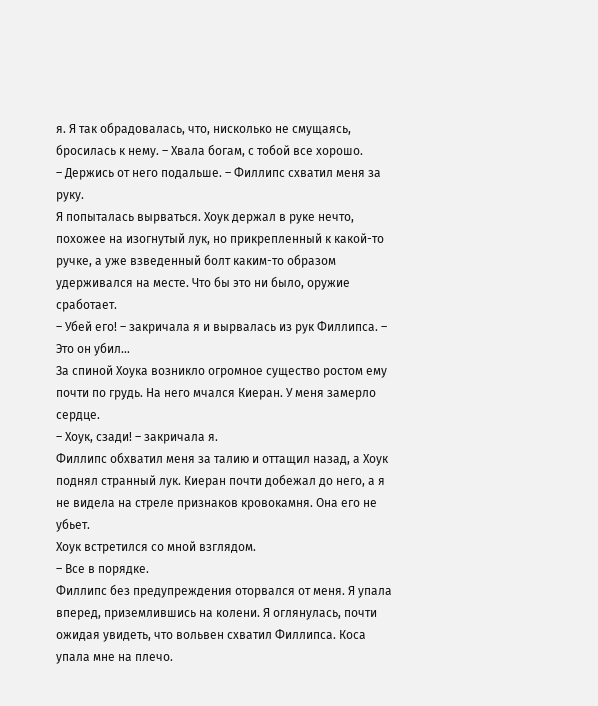я. Я так обрадовалась, что, нисколько не смущаясь, бросилась к нему. – Хвала богам, с тобой все хорошо.
– Держись от него подальше. – Филлипс схватил меня за руку.
Я попыталась вырваться. Хоук держал в руке нечто, похожее на изогнутый лук, но прикрепленный к какой-то ручке, а уже взведенный болт каким-то образом удерживался на месте. Что бы это ни было, оружие сработает.
– Убей его! – закричала я и вырвалась из рук Филлипса. – Это он убил…
За спиной Хоука возникло огромное существо ростом ему почти по грудь. На него мчался Киеран. У меня замерло сердце.
– Хоук, сзади! – закричала я.
Филлипс обхватил меня за талию и оттащил назад, а Хоук поднял странный лук. Киеран почти добежал до него, а я не видела на стреле признаков кровокамня. Она его не убьет.
Хоук встретился со мной взглядом.
– Все в порядке.
Филлипс без предупреждения оторвался от меня. Я упала вперед, приземлившись на колени. Я оглянулась, почти ожидая увидеть, что вольвен схватил Филлипса. Коса упала мне на плечо.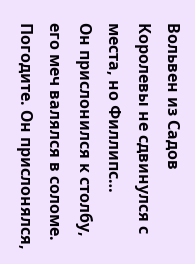Вольвен из Садов Королевы не сдвинулся с места, но Филлипс…
Он прислонился к столбу, его меч валялся в соломе.
Погодите. Он прислонялся,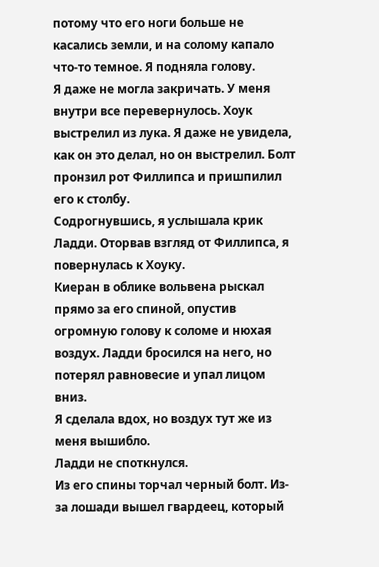потому что его ноги больше не касались земли, и на солому капало что-то темное. Я подняла голову.
Я даже не могла закричать. У меня внутри все перевернулось. Хоук выстрелил из лука. Я даже не увидела, как он это делал, но он выстрелил. Болт пронзил рот Филлипса и пришпилил его к столбу.
Содрогнувшись, я услышала крик Ладди. Оторвав взгляд от Филлипса, я повернулась к Хоуку.
Киеран в облике вольвена рыскал прямо за его спиной, опустив огромную голову к соломе и нюхая воздух. Ладди бросился на него, но потерял равновесие и упал лицом вниз.
Я сделала вдох, но воздух тут же из меня вышибло.
Ладди не споткнулся.
Из его спины торчал черный болт. Из-за лошади вышел гвардеец, который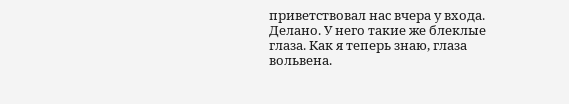приветствовал нас вчера у входа. Делано. У него такие же блеклые глаза. Как я теперь знаю, глаза вольвена.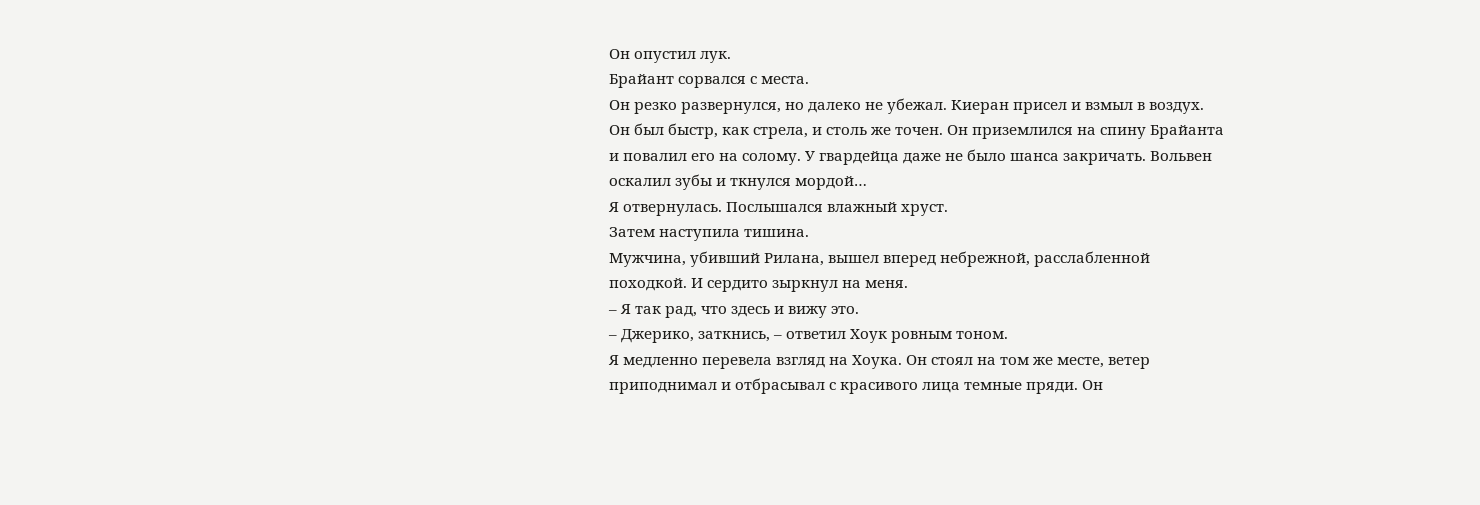Он опустил лук.
Брайант сорвался с места.
Он резко развернулся, но далеко не убежал. Киеран присел и взмыл в воздух. Он был быстр, как стрела, и столь же точен. Он приземлился на спину Брайанта и повалил его на солому. У гвардейца даже не было шанса закричать. Вольвен оскалил зубы и ткнулся мордой…
Я отвернулась. Послышался влажный хруст.
Затем наступила тишина.
Мужчина, убивший Рилана, вышел вперед небрежной, расслабленной походкой. И сердито зыркнул на меня.
– Я так рад, что здесь и вижу это.
– Джерико, заткнись, – ответил Хоук ровным тоном.
Я медленно перевела взгляд на Хоука. Он стоял на том же месте, ветер приподнимал и отбрасывал с красивого лица темные пряди. Он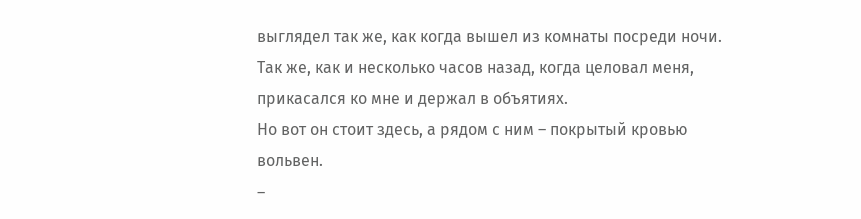выглядел так же, как когда вышел из комнаты посреди ночи. Так же, как и несколько часов назад, когда целовал меня, прикасался ко мне и держал в объятиях.
Но вот он стоит здесь, а рядом с ним – покрытый кровью вольвен.
–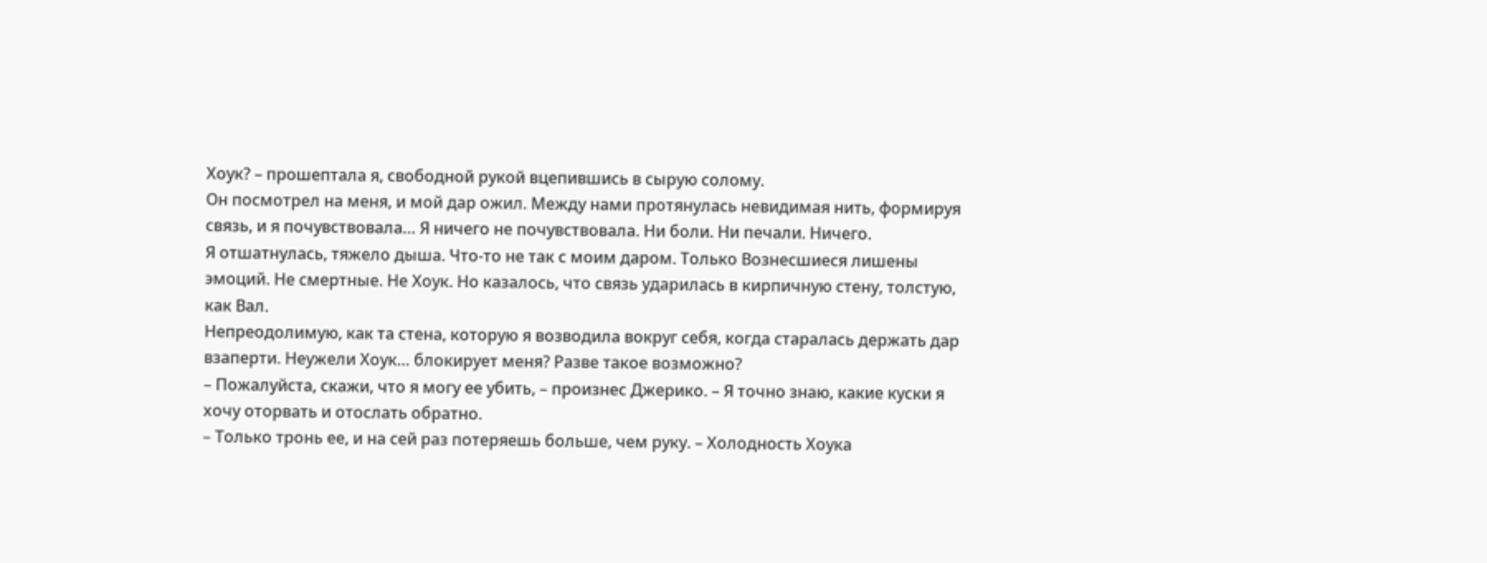Хоук? – прошептала я, свободной рукой вцепившись в сырую солому.
Он посмотрел на меня, и мой дар ожил. Между нами протянулась невидимая нить, формируя связь, и я почувствовала… Я ничего не почувствовала. Ни боли. Ни печали. Ничего.
Я отшатнулась, тяжело дыша. Что-то не так с моим даром. Только Вознесшиеся лишены эмоций. Не смертные. Не Хоук. Но казалось, что связь ударилась в кирпичную стену, толстую, как Вал.
Непреодолимую, как та стена, которую я возводила вокруг себя, когда старалась держать дар взаперти. Неужели Хоук… блокирует меня? Разве такое возможно?
– Пожалуйста, скажи, что я могу ее убить, – произнес Джерико. – Я точно знаю, какие куски я хочу оторвать и отослать обратно.
– Только тронь ее, и на сей раз потеряешь больше, чем руку. – Холодность Хоука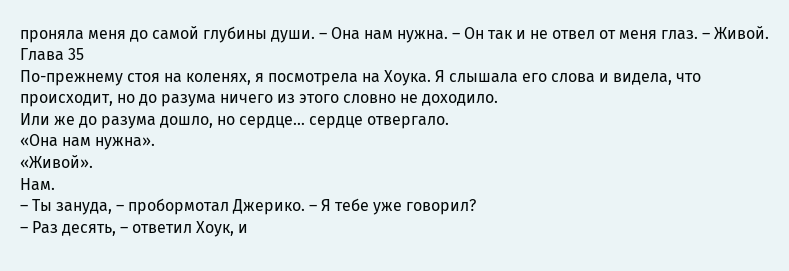проняла меня до самой глубины души. – Она нам нужна. – Он так и не отвел от меня глаз. – Живой.
Глава 35
По-прежнему стоя на коленях, я посмотрела на Хоука. Я слышала его слова и видела, что происходит, но до разума ничего из этого словно не доходило.
Или же до разума дошло, но сердце… сердце отвергало.
«Она нам нужна».
«Живой».
Нам.
– Ты зануда, – пробормотал Джерико. – Я тебе уже говорил?
– Раз десять, – ответил Хоук, и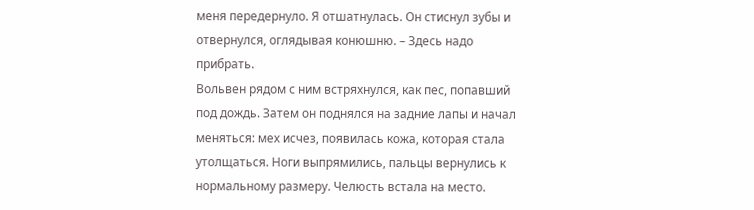меня передернуло. Я отшатнулась. Он стиснул зубы и отвернулся, оглядывая конюшню. – Здесь надо прибрать.
Вольвен рядом с ним встряхнулся, как пес, попавший под дождь. Затем он поднялся на задние лапы и начал меняться: мех исчез, появилась кожа, которая стала утолщаться. Ноги выпрямились, пальцы вернулись к нормальному размеру. Челюсть встала на место.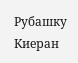Рубашку Киеран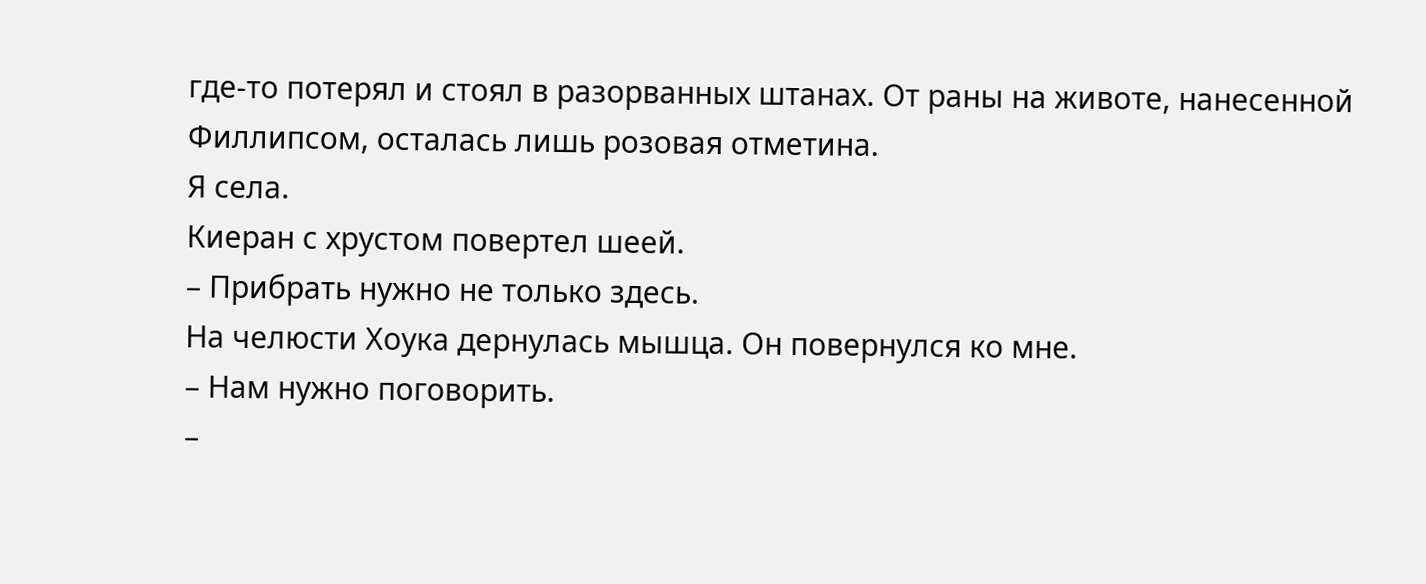где-то потерял и стоял в разорванных штанах. От раны на животе, нанесенной Филлипсом, осталась лишь розовая отметина.
Я села.
Киеран с хрустом повертел шеей.
– Прибрать нужно не только здесь.
На челюсти Хоука дернулась мышца. Он повернулся ко мне.
– Нам нужно поговорить.
–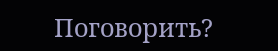Поговорить?